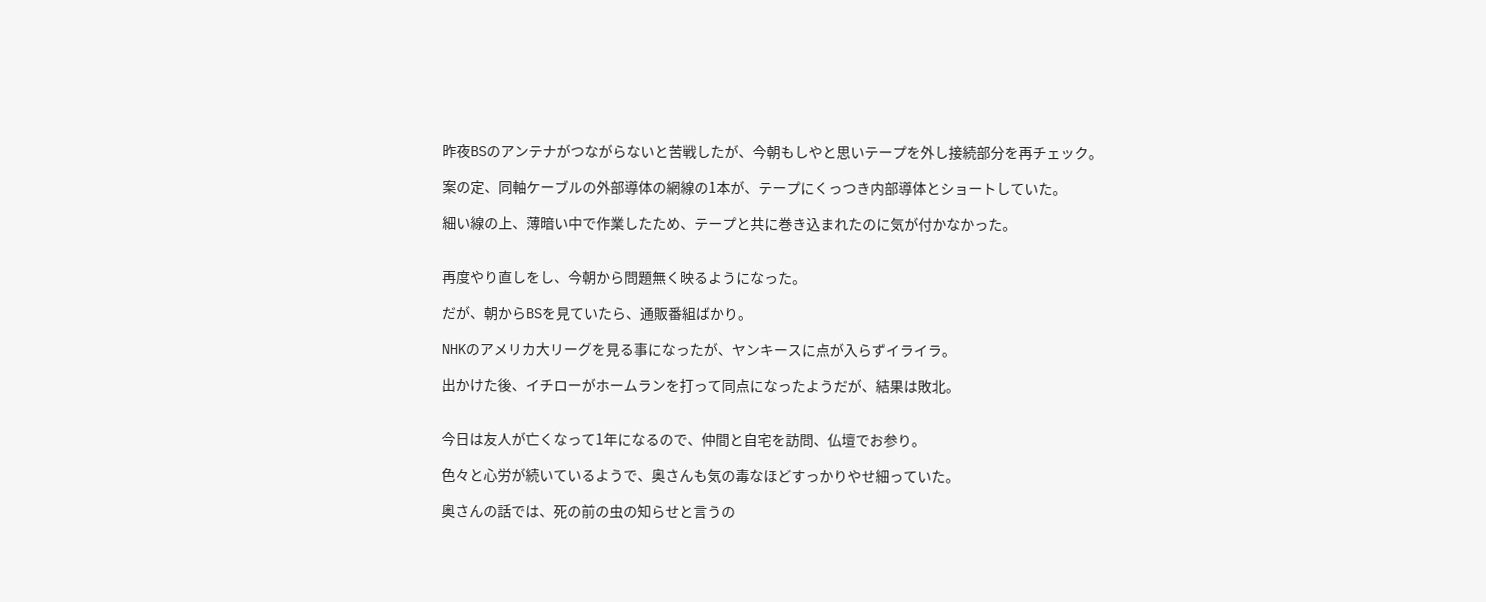昨夜BSのアンテナがつながらないと苦戦したが、今朝もしやと思いテープを外し接続部分を再チェック。

案の定、同軸ケーブルの外部導体の網線の1本が、テープにくっつき内部導体とショートしていた。

細い線の上、薄暗い中で作業したため、テープと共に巻き込まれたのに気が付かなかった。


再度やり直しをし、今朝から問題無く映るようになった。

だが、朝からBSを見ていたら、通販番組ばかり。

NHKのアメリカ大リーグを見る事になったが、ヤンキースに点が入らずイライラ。

出かけた後、イチローがホームランを打って同点になったようだが、結果は敗北。


今日は友人が亡くなって1年になるので、仲間と自宅を訪問、仏壇でお参り。

色々と心労が続いているようで、奥さんも気の毒なほどすっかりやせ細っていた。

奥さんの話では、死の前の虫の知らせと言うの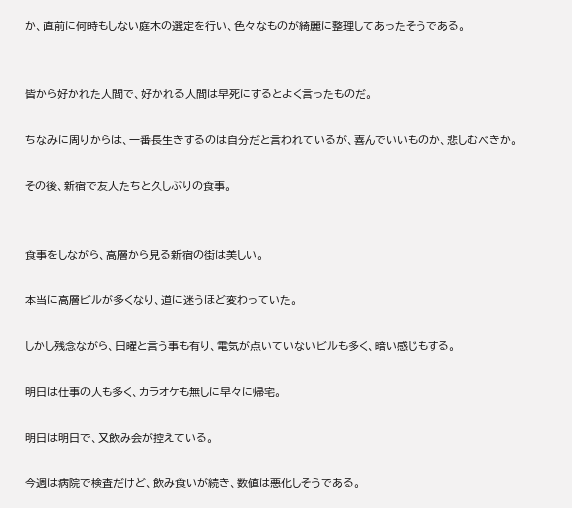か、直前に何時もしない庭木の選定を行い、色々なものが綺麗に整理してあったそうである。


皆から好かれた人間で、好かれる人間は早死にするとよく言ったものだ。

ちなみに周りからは、一番長生きするのは自分だと言われているが、喜んでいいものか、悲しむべきか。

その後、新宿で友人たちと久しぶりの食事。


食事をしながら、高層から見る新宿の街は美しい。

本当に高層ビルが多くなり、道に迷うほど変わっていた。

しかし残念ながら、日曜と言う事も有り、電気が点いていないビルも多く、暗い感じもする。

明日は仕事の人も多く、カラオケも無しに早々に帰宅。

明日は明日で、又飲み会が控えている。

今週は病院で検査だけど、飲み食いが続き、数値は悪化しそうである。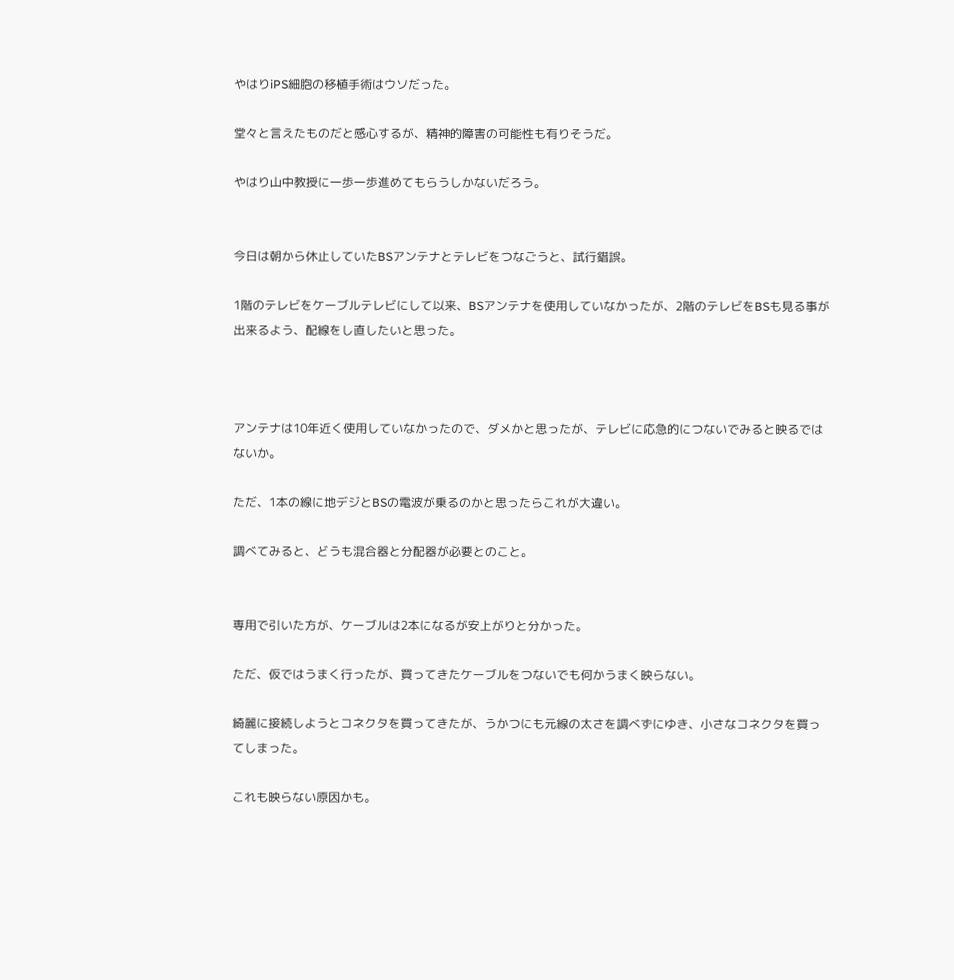やはりiPS細胞の移植手術はウソだった。

堂々と言えたものだと感心するが、精神的障害の可能性も有りそうだ。

やはり山中教授に一歩一歩進めてもらうしかないだろう。


今日は朝から休止していたBSアンテナとテレビをつなごうと、試行錯誤。

1階のテレビをケーブルテレビにして以来、BSアンテナを使用していなかったが、2階のテレビをBSも見る事が出来るよう、配線をし直したいと思った。



アンテナは10年近く使用していなかったので、ダメかと思ったが、テレビに応急的につないでみると映るではないか。

ただ、1本の線に地デジとBSの電波が乗るのかと思ったらこれが大違い。

調べてみると、どうも混合器と分配器が必要とのこと。


専用で引いた方が、ケーブルは2本になるが安上がりと分かった。

ただ、仮ではうまく行ったが、買ってきたケーブルをつないでも何かうまく映らない。

綺麗に接続しようとコネクタを買ってきたが、うかつにも元線の太さを調べずにゆき、小さなコネクタを買ってしまった。

これも映らない原因かも。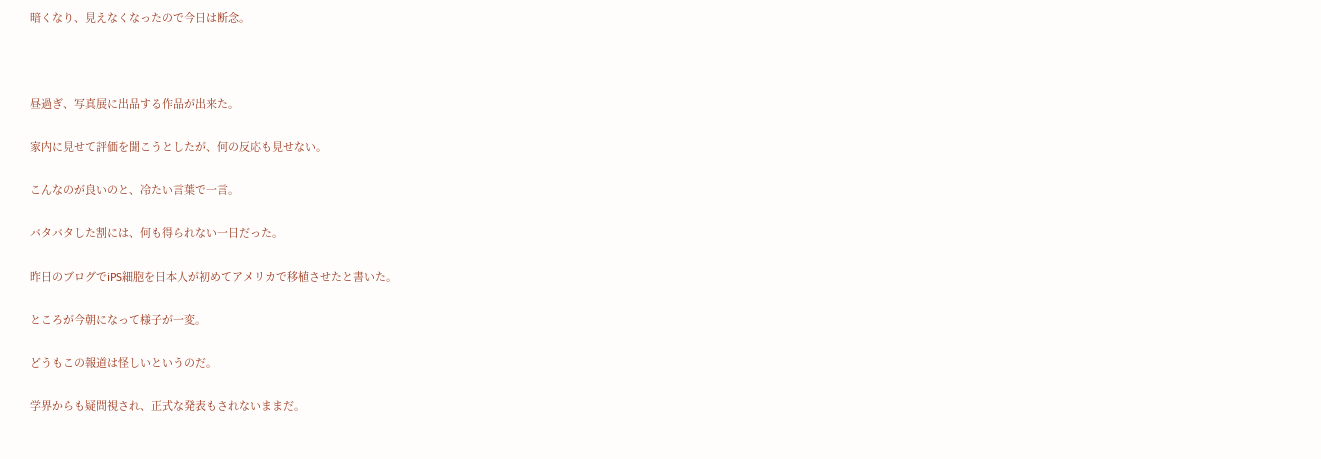暗くなり、見えなくなったので今日は断念。



昼過ぎ、写真展に出品する作品が出来た。

家内に見せて評価を聞こうとしたが、何の反応も見せない。

こんなのが良いのと、冷たい言葉で一言。

バタバタした割には、何も得られない一日だった。

昨日のブログでiPS細胞を日本人が初めてアメリカで移植させたと書いた。

ところが今朝になって様子が一変。

どうもこの報道は怪しいというのだ。

学界からも疑問視され、正式な発表もされないままだ。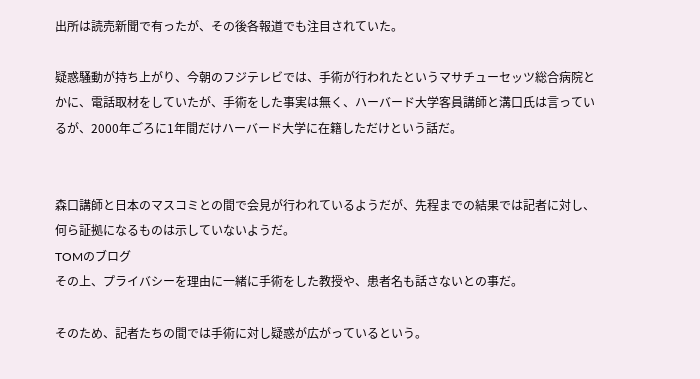出所は読売新聞で有ったが、その後各報道でも注目されていた。

疑惑騒動が持ち上がり、今朝のフジテレビでは、手術が行われたというマサチューセッツ総合病院とかに、電話取材をしていたが、手術をした事実は無く、ハーバード大学客員講師と溝口氏は言っているが、2000年ごろに1年間だけハーバード大学に在籍しただけという話だ。


森口講師と日本のマスコミとの間で会見が行われているようだが、先程までの結果では記者に対し、何ら証拠になるものは示していないようだ。
TOMのブログ
その上、プライバシーを理由に一緒に手術をした教授や、患者名も話さないとの事だ。

そのため、記者たちの間では手術に対し疑惑が広がっているという。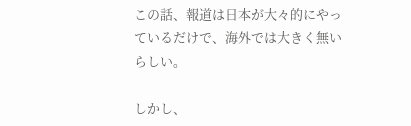この話、報道は日本が大々的にやっているだけで、海外では大きく無いらしい。

しかし、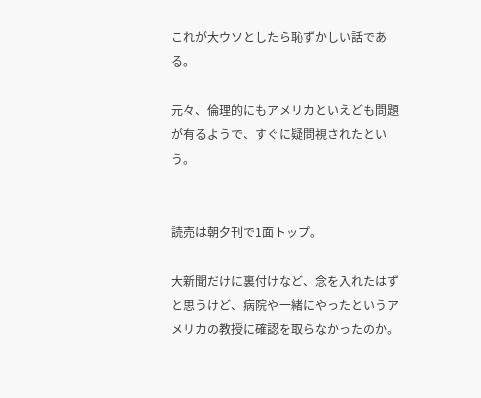これが大ウソとしたら恥ずかしい話である。

元々、倫理的にもアメリカといえども問題が有るようで、すぐに疑問視されたという。


読売は朝夕刊で1面トップ。

大新聞だけに裏付けなど、念を入れたはずと思うけど、病院や一緒にやったというアメリカの教授に確認を取らなかったのか。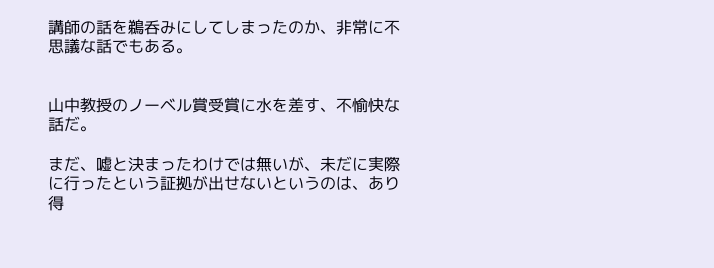講師の話を鵜呑みにしてしまったのか、非常に不思議な話でもある。


山中教授のノーベル賞受賞に水を差す、不愉快な話だ。

まだ、嘘と決まったわけでは無いが、未だに実際に行ったという証拠が出せないというのは、あり得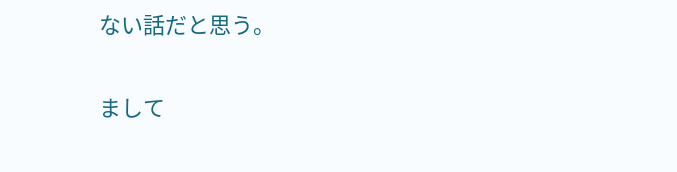ない話だと思う。

まして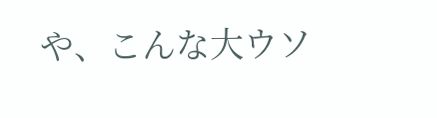や、こんな大ウソ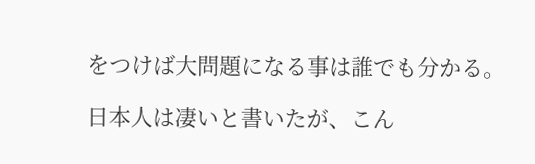をつけば大問題になる事は誰でも分かる。

日本人は凄いと書いたが、こん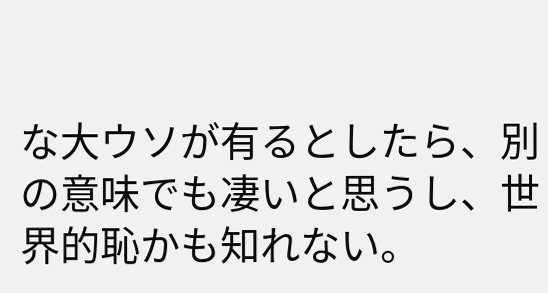な大ウソが有るとしたら、別の意味でも凄いと思うし、世界的恥かも知れない。